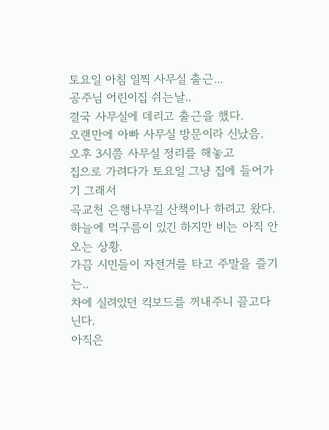토요일 아침 일찍 사무실 출근...
공주님 어린이집 쉬는날..
결국 사무실에 데리고 출근을 했다.
오랜만에 아빠 사무실 방문이라 신났음.
오후 3시쯤 사무실 정리를 해놓고
집으로 가려다가 토요일 그냥 집에 들어가기 그래서
곡교천 은행나무길 산책이나 하려고 왔다.
하늘에 먹구름이 있긴 하지만 비는 아직 안오는 상황.
가끔 시민들이 자전거를 타고 주말을 즐기는..
차에 실려있던 킥보드를 꺼내주니 끌고다닌다.
아직은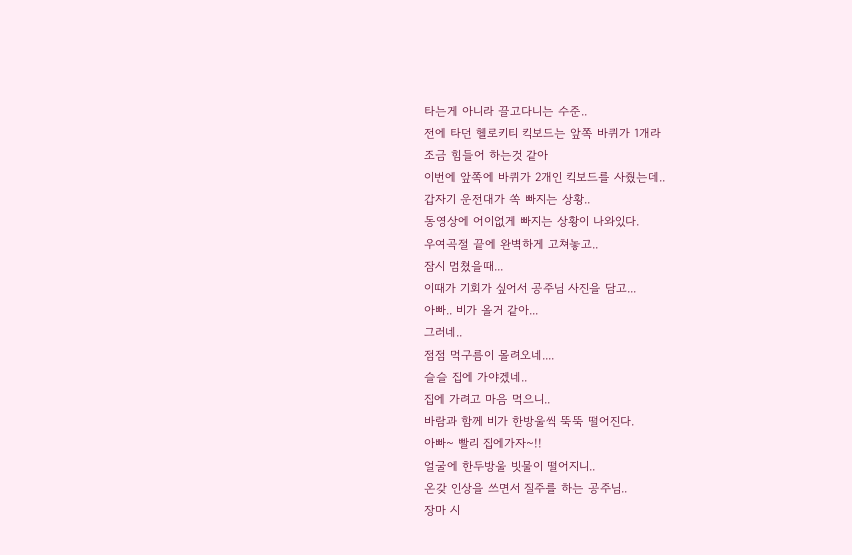타는게 아니라 끌고다니는 수준..
전에 타던 헬로키티 킥보드는 앞쪽 바퀴가 1개라
조금 힘들어 하는것 같아
이번에 앞쪽에 바퀴가 2개인 킥보드를 사줬는데..
갑자기 운전대가 쏙 빠지는 상황..
동영상에 어이없게 빠지는 상황이 나와있다.
우여곡절 끝에 완벽하게 고쳐놓고..
잠시 멈쳤을때...
이때가 기회가 싶어서 공주님 사진을 담고...
아빠.. 비가 올거 같아...
그러네..
점점 먹구름이 몰려오네....
슬슬 집에 가야겠네..
집에 가려고 마음 먹으니..
바람과 함께 비가 한방울씩 뚝뚝 떨어진다.
아빠~ 빨리 집에가자~!!
얼굴에 한두방울 빗물이 떨어지니..
온갖 인상을 쓰면서 질주를 하는 공주님..
장마 시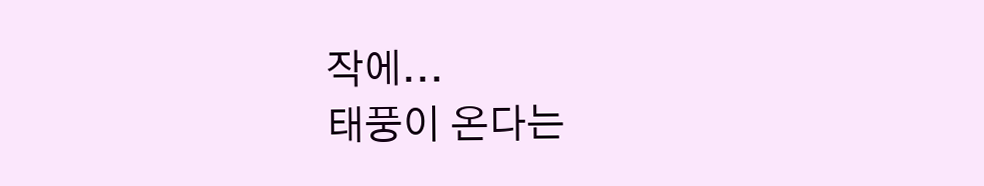작에...
태풍이 온다는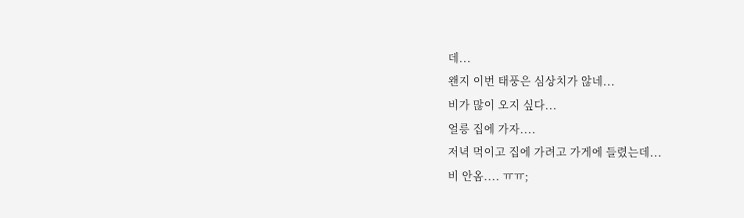데...
왠지 이번 태풍은 심상치가 않네...
비가 많이 오지 싶다...
얼릉 집에 가자....
저녁 먹이고 집에 가려고 가게에 들렸는데...
비 안옴.... ㅠㅠ;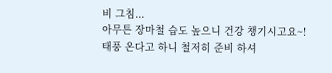비 그침...
아무튼 장마철 습도 높으니 건강 챙기시고요~!
태풍 온다고 하니 철저히 준비 하셔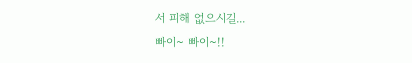서 피해 없으시길...
빠이~ 빠이~!!